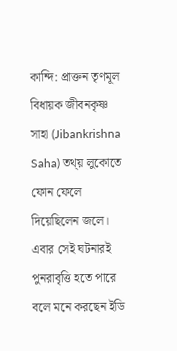কান্দি: প্রাক্তন তৃণমূল বিধায়ক জীবনকৃষ্ণ সাহা (Jibankrishna Saha) তথ্য় লুকোতে ফোন ফেলে দিয়েছিলেন জলে। এবার সেই ঘটনারই পুনরাবৃত্তি হতে পারে বলে মনে করছেন ইডি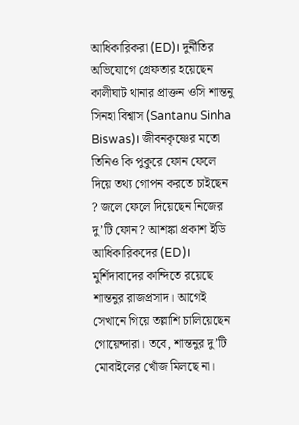আধিকারিকরা (ED)। দুর্নীতির অভিযোগে গ্রেফতার হয়েছেন কালীঘাট থানার প্রাক্তন ওসি শান্তনু সিনহা বিশ্বাস (Santanu Sinha Biswas)। জীবনকৃষ্ণের মতো তিনিও কি পুকুরে ফোন ফেলে দিয়ে তথ্য গোপন করতে চাইছেন ? জলে ফেলে দিয়েছেন নিজের দু’টি ফোন? আশঙ্কা প্রকাশ ইডি আধিকারিকদের (ED)।
মুর্শিদাবাদের কান্দিতে রয়েছে শান্তনুর রাজপ্রসাদ। আগেই সেখানে গিয়ে তল্লাশি চালিয়েছেন গোয়েন্দারা। তবে, শান্তনুর দু’টি মোবাইলের খোঁজ মিলছে না।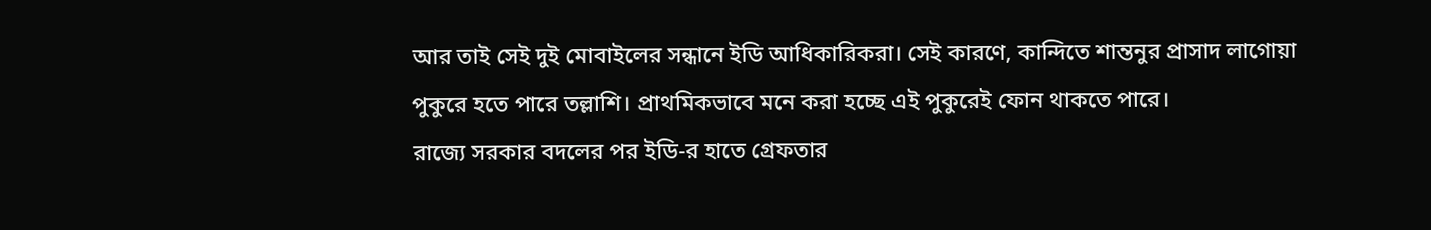আর তাই সেই দুই মোবাইলের সন্ধানে ইডি আধিকারিকরা। সেই কারণে, কান্দিতে শান্তনুর প্রাসাদ লাগোয়া পুকুরে হতে পারে তল্লাশি। প্রাথমিকভাবে মনে করা হচ্ছে এই পুকুরেই ফোন থাকতে পারে।
রাজ্যে সরকার বদলের পর ইডি-র হাতে গ্রেফতার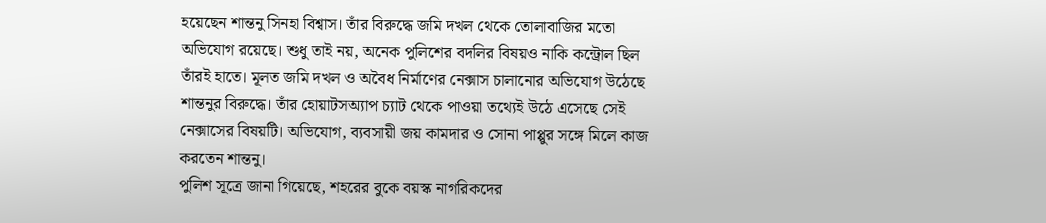হয়েছেন শান্তনু সিনহা বিশ্বাস। তাঁর বিরুদ্ধে জমি দখল থেকে তোলাবাজির মতো অভিযোগ রয়েছে। শুধু তাই নয়, অনেক পুলিশের বদলির বিষয়ও নাকি কন্ট্রোল ছিল তাঁরই হাতে। মূলত জমি দখল ও অবৈধ নির্মাণের নেক্সাস চালানোর অভিযোগ উঠেছে শান্তনুর বিরুদ্ধে। তাঁর হোয়াটসঅ্যাপ চ্যাট থেকে পাওয়া তথ্যেই উঠে এসেছে সেই নেক্সাসের বিষয়টি। অভিযোগ, ব্যবসায়ী জয় কামদার ও সোনা পাপ্পুর সঙ্গে মিলে কাজ করতেন শান্তনু।
পুলিশ সূত্রে জানা গিয়েছে, শহরের বুকে বয়স্ক নাগরিকদের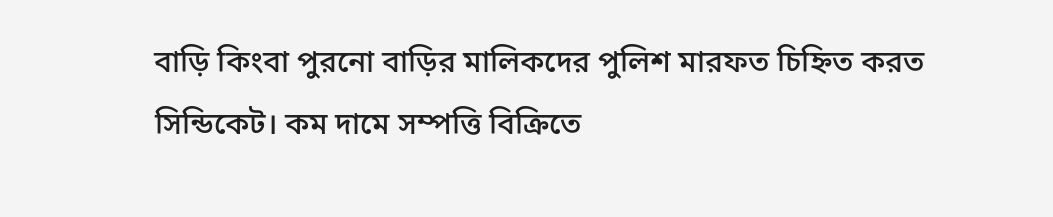বাড়ি কিংবা পুরনো বাড়ির মালিকদের পুলিশ মারফত চিহ্নিত করত সিন্ডিকেট। কম দামে সম্পত্তি বিক্রিতে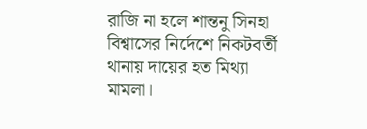রাজি না হলে শান্তনু সিনহা বিশ্বাসের নির্দেশে নিকটবর্তী থানায় দায়ের হত মিথ্যা মামলা।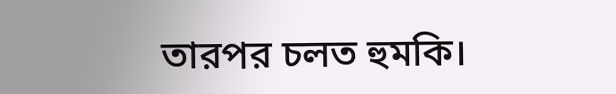তারপর চলত হুমকি।